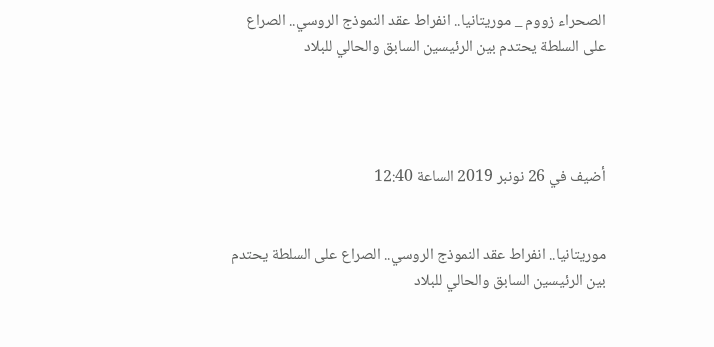الصحراء زووم _ موريتانيا.. انفراط عقد النموذج الروسي.. الصراع على السلطة يحتدم بين الرئيسين السابق والحالي للبلاد




أضيف في 26 نونبر 2019 الساعة 12:40


موريتانيا.. انفراط عقد النموذج الروسي.. الصراع على السلطة يحتدم بين الرئيسين السابق والحالي للبلاد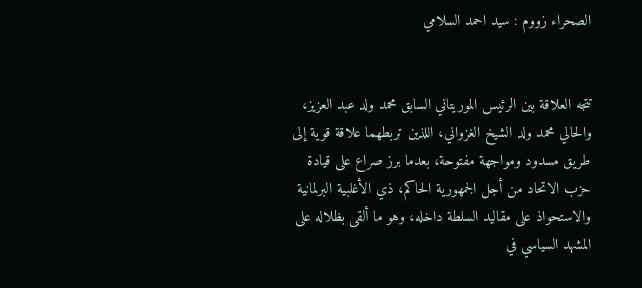الصحراء زووم : سيد احمد السلامي


تتجه العلاقة بين الرئيس الموريتاني السابق محمد ولد عبد العزيز، والحالي محمد ولد الشيخ الغزواني، اللذين تربطهما علاقة قوية إلى طريق مسدود ومواجهة مفتوحة، بعدما برز صراع على قيادة حزب الاتحاد من أجل الجمهورية الحاكم، ذي الأغلبية البرلمانية والاستحواذ على مقاليد السلطة داخله، وهو ما ألقى بظلاله على المشهد السياسي في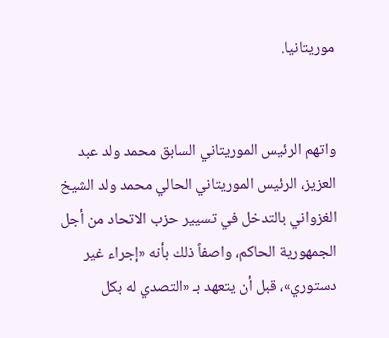موريتانيا.


واتهم الرئيس الموريتاني السابق محمد ولد عبد العزيز، الرئيس الموريتاني الحالي محمد ولد الشيخ الغزواني بالتدخل في تسيير حزب الاتحاد من أجل الجمهورية الحاكم، واصفاً ذلك بأنه «إجراء غير دستوري»، قبل أن يتعهد بـ «التصدي له بكل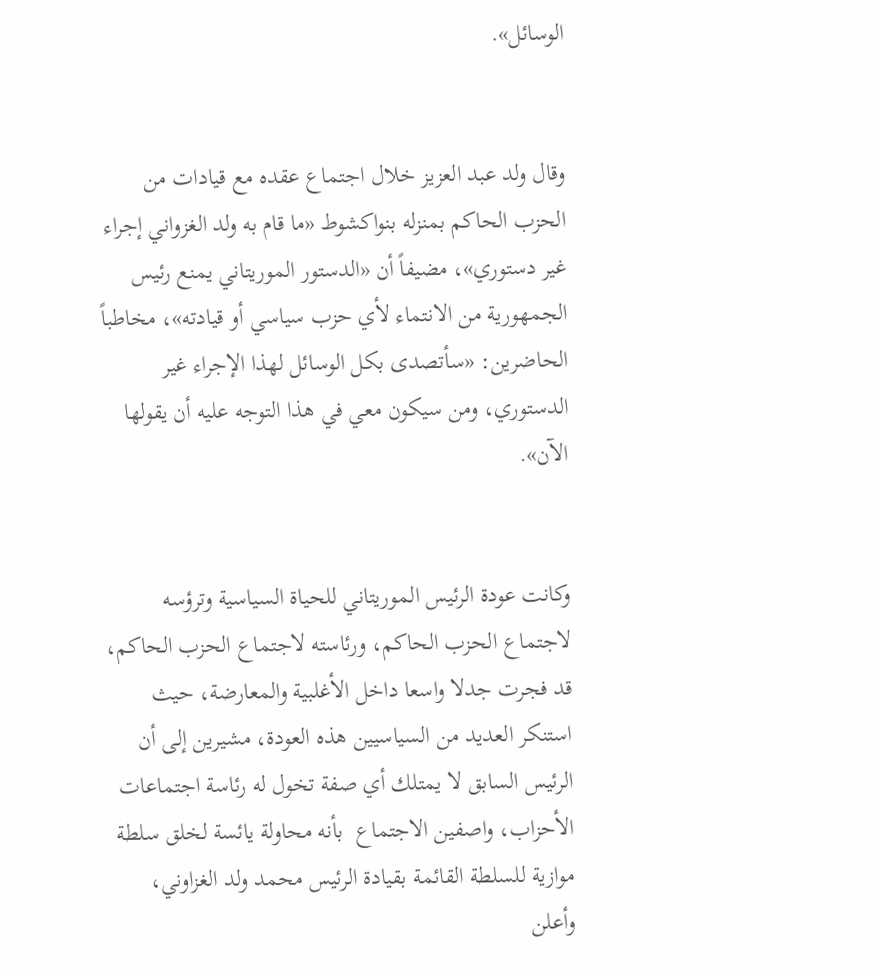الوسائل».


وقال ولد عبد العزيز خلال اجتماع عقده مع قيادات من الحزب الحاكم بمنزله بنواكشوط «ما قام به ولد الغزواني إجراء غير دستوري»، مضيفاً أن «الدستور الموريتاني يمنع رئيس الجمهورية من الانتماء لأي حزب سياسي أو قيادته»، مخاطباً الحاضرين: «سأتصدى بكل الوسائل لهذا الإجراء غير الدستوري، ومن سيكون معي في هذا التوجه عليه أن يقولها الآن».


وكانت عودة الرئيس الموريتاني للحياة السياسية وترؤسه لاجتماع الحزب الحاكم، ورئاسته لاجتماع الحزب الحاكم، قد فجرت جدلا واسعا داخل الأغلبية والمعارضة، حيث استنكر العديد من السياسيين هذه العودة، مشيرين إلى أن الرئيس السابق لا يمتلك أي صفة تخول له رئاسة اجتماعات الأحزاب، واصفين الاجتماع  بأنه محاولة يائسة لخلق سلطة موازية للسلطة القائمة بقيادة الرئيس محمد ولد الغزاوني، وأعلن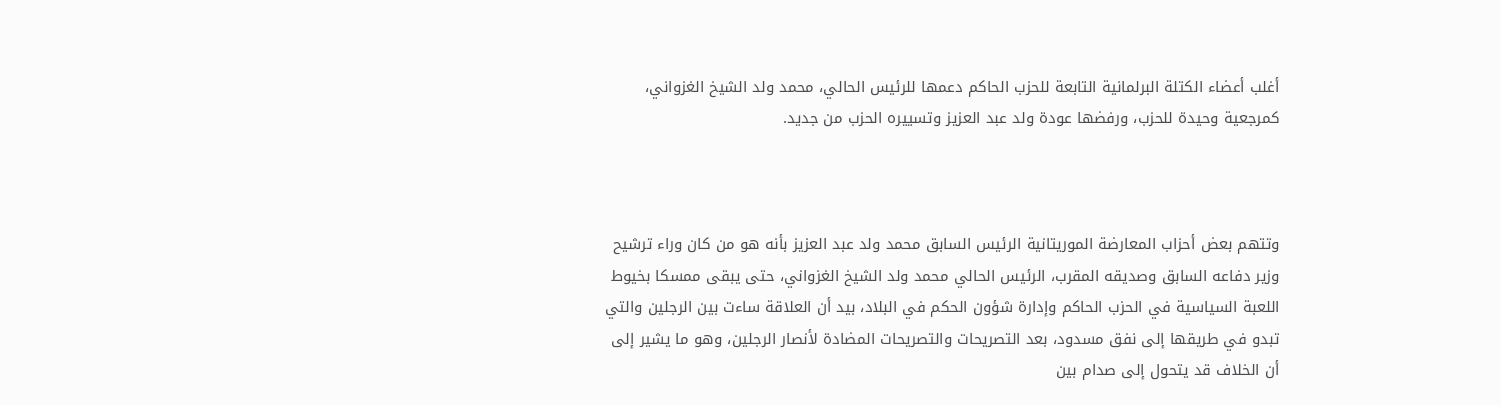أغلب أعضاء الكتلة البرلمانية التابعة للحزب الحاكم دعمها للرئيس الحالي، محمد ولد الشيخ الغزواني، كمرجعية وحيدة للحزب، ورفضها عودة ولد عبد العزيز وتسييره الحزب من جديد.



وتتهم بعض أحزاب المعارضة الموريتانية الرئيس السابق محمد ولد عبد العزيز بأنه هو من كان وراء ترشيح وزير دفاعه السابق وصديقه المقرب، الرئيس الحالي محمد ولد الشيخ الغزواني، حتى يبقى ممسكا بخيوط اللعبة السياسية في الحزب الحاكم وإدارة شؤون الحكم في البلاد، بيد أن العلاقة ساءت بين الرجلين والتي تبدو في طريقها إلى نفق مسدود، بعد التصريحات والتصريحات المضادة لأنصار الرجلين، وهو ما يشير إلى أن الخلاف قد يتحول إلى صدام بين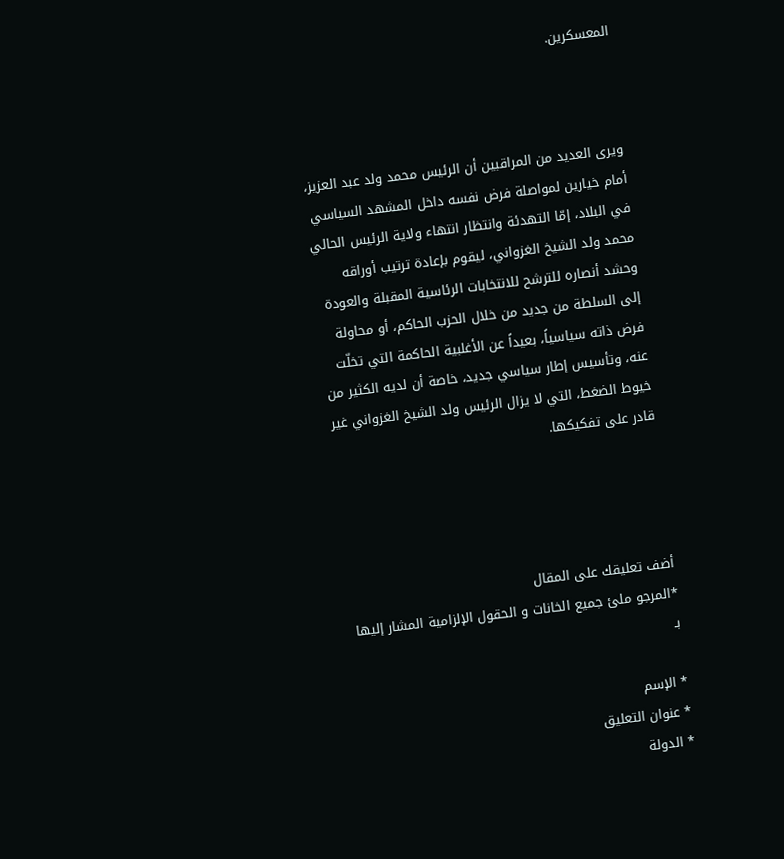المعسكرين.



ويرى العديد من المراقبين أن الرئيس محمد ولد عبد العزيز، أمام خيارين لمواصلة فرض نفسه داخل المشهد السياسي في البلاد، إمّا التهدئة وانتظار انتهاء ولاية الرئيس الحالي محمد ولد الشيخ الغزواني، ليقوم بإعادة ترتيب أوراقه وحشد أنصاره للترشح للانتخابات الرئاسية المقبلة والعودة إلى السلطة من جديد من خلال الحزب الحاكم، أو محاولة فرض ذاته سياسياً، بعيداً عن الأغلبية الحاكمة التي تخلّت عنه، وتأسيس إطار سياسي جديد، خاصة أن لديه الكثير من خيوط الضغط، التي لا يزال الرئيس ولد الشيخ الغزواني غير قادر على تفكيكها.




أضف تعليقك على المقال
*المرجو ملئ جميع الخانات و الحقول الإلزامية المشار إليها بـ

* الإسم
* عنوان التعليق
* الدولة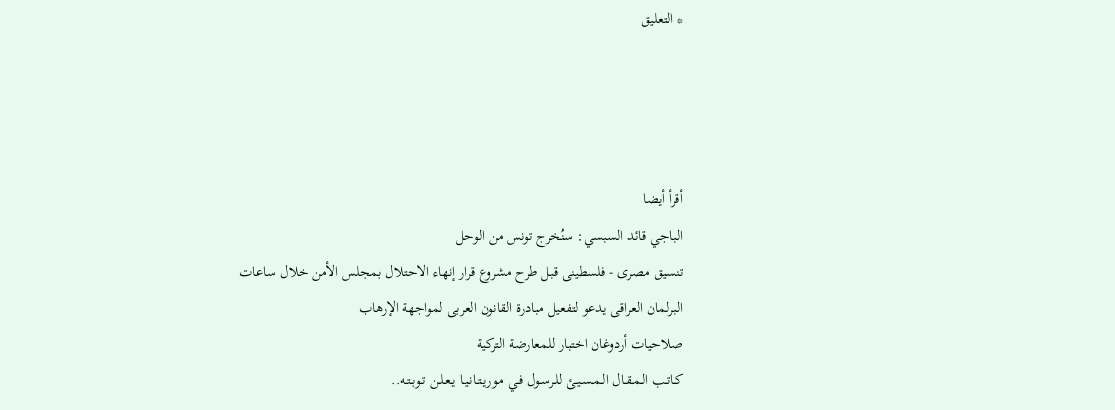* التعليق




أقرأ أيضا
الباجي قائد السبسي: سنُخرج تونس من الوحل
تنسيق مصرى - فلسطينى قبل طرح مشروع قرار إنهاء الاحتلال بمجلس الأمن خلال ساعات
البرلمان العراقى يدعو لتفعيل مبادرة القانون العربى لمواجهة الإرهاب
صلاحيات أردوغان اختبار للمعارضة التركية
كـاتـب الـمـقـال الـمـسـيـئ للـرسـول فـي مـوريـتـانـيـا يـعـلـن تـوبـتـه..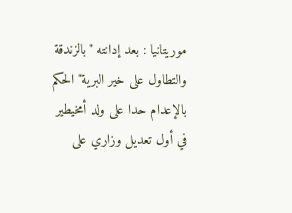موريتانيا : بعد إدانته "بالزندقة والتطاول على خير البرية" الحكم بالإعدام حدا على ولد أمخيطير
في أول تعديل وزاري على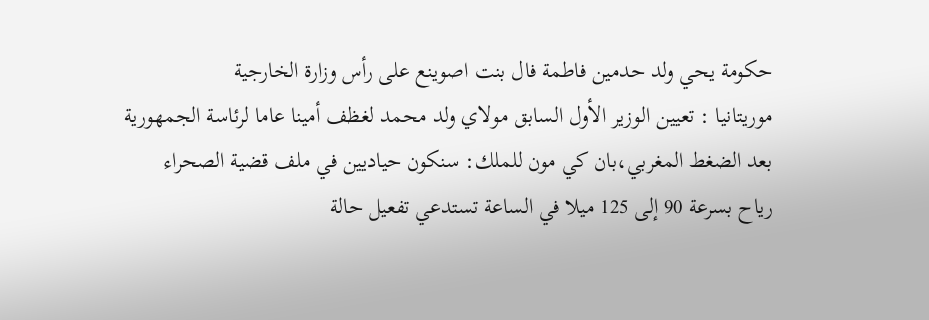حكومة يحي ولد حدمين فاطمة فال بنت اصوينع على رأس وزارة الخارجية
موريتانيا : تعيين الوزير الأول السابق مولاي ولد محمد لغظف أمينا عاما لرئاسة الجمهورية
بعد الضغط المغربي،بان كي مون للملك: سنكون حياديين في ملف قضية الصحراء
رياح بسرعة 90 إلى 125 ميلا في الساعة تستدعي تفعيل حالة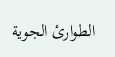الطوارئ الجوية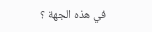في هذه الجهة ؟